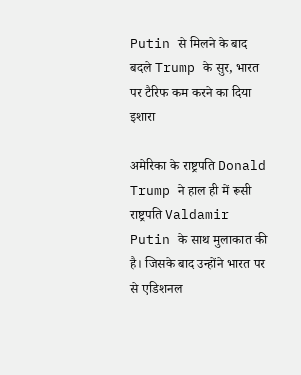Putin से मिलने के बाद बदले Trump के सुर, भारत पर टैरिफ कम करने का दिया इशारा

अमेरिका के राष्ट्रपति Donald Trump ने हाल ही में रूसी राष्ट्रपति Valdamir Putin के साथ मुलाकात की है। जिसके बाद उन्होंने भारत पर से एडिशनल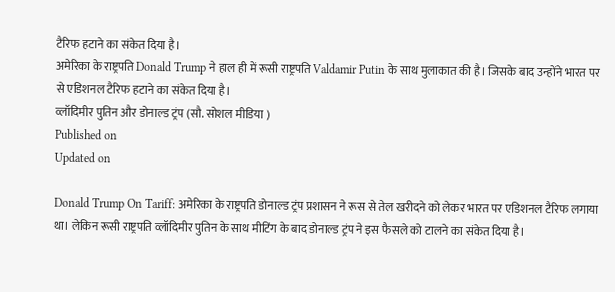टैरिफ हटाने का संकेत दिया है।
अमेरिका के राष्ट्रपति Donald Trump ने हाल ही में रूसी राष्ट्रपति Valdamir Putin के साथ मुलाकात की है। जिसके बाद उन्होंने भारत पर से एडिशनल टैरिफ हटाने का संकेत दिया है।
व्लॉदिमीर पुतिन और डोनाल्ड ट्रंप (सौ. सोशल मीडिया )
Published on
Updated on

Donald Trump On Tariff: अमेरिका के राष्ट्रपति डोनाल्ड ट्रंप प्रशासन ने रूस से तेल खरीदने को लेकर भारत पर एडिशनल टैरिफ लगाया था। लेकिन रूसी राष्ट्रपति व्लॉदिमीर पुतिन के साथ मीटिंग के बाद डोनाल्ड ट्रंप ने इस फैसले को टालने का संकेत दिया है।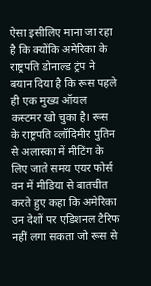ऐसा इसीलिए माना जा रहा है कि क्योंकि अमेरिका के राष्ट्रपति डोनाल्ड ट्रंप ने बयान दिया है कि रूस पहले ही एक मुख्य ऑयल कस्टमर खो चुका है। रूस के राष्ट्रपति व्लॉदिमीर पुतिन से अलास्का में मीटिंग के लिए जाते समय एयर फोर्स वन में मीडिया से बातचीत करते हुए कहा कि अमेरिका उन देशों पर एडिशनल टैरिफ नहीं लगा सकता जो रूस से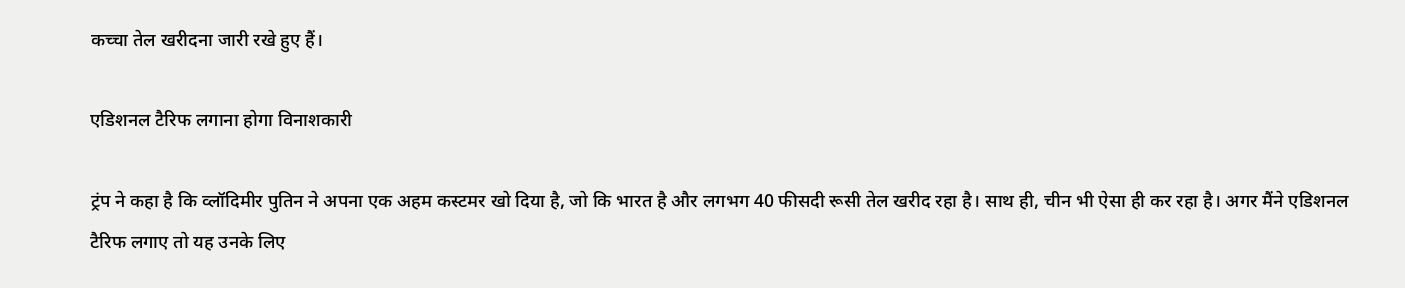कच्चा तेल खरीदना जारी रखे हुए हैं।

एडिशनल टैरिफ लगाना होगा विनाशकारी

ट्रंप ने कहा है कि व्लॉदिमीर पुतिन ने अपना एक अहम कस्टमर खो दिया है, जो कि भारत है और लगभग 40 फीसदी रूसी तेल खरीद रहा है। साथ ही, चीन भी ऐसा ही कर रहा है। अगर मैंने एडिशनल टैरिफ लगाए तो यह उनके लिए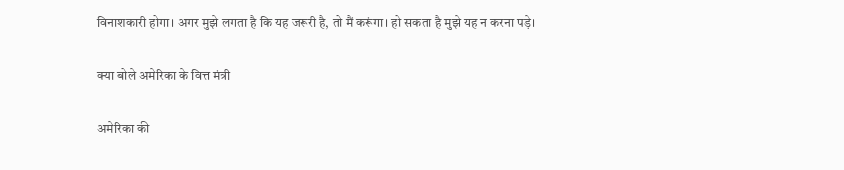विनाशकारी होगा। अगर मुझे लगता है कि यह जरूरी है, तो मैं करूंगा। हो सकता है मुझे यह न करना पड़े।

क्या बोले अमेरिका के वित्त मंत्री

अमेरिका की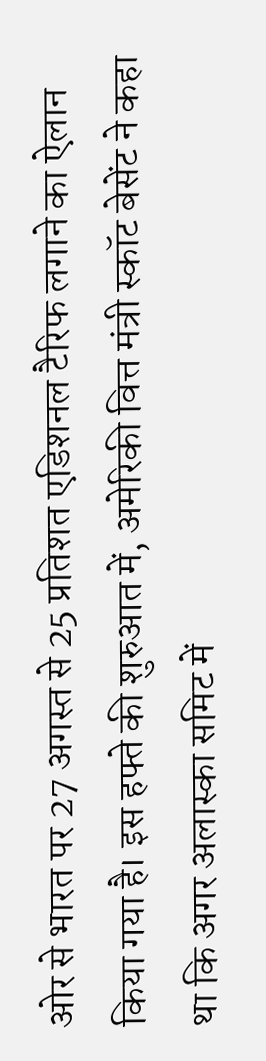ओर से भारत पर 27 अगस्त से 25 प्रतिशत एडिशनल टैरिफ लगाने का ऐलान किया गया है। इस हफ्ते की शुरुआत में, अमेरिकी वित्त मंत्री स्कॉट बेसेंट ने कहा था कि अगर अलास्का समिट में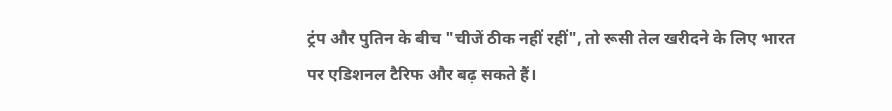ट्रंप और पुतिन के बीच "चीजें ठीक नहीं रहीं", तो रूसी तेल खरीदने के लिए भारत पर एडिशनल टैरिफ और बढ़ सकते हैं।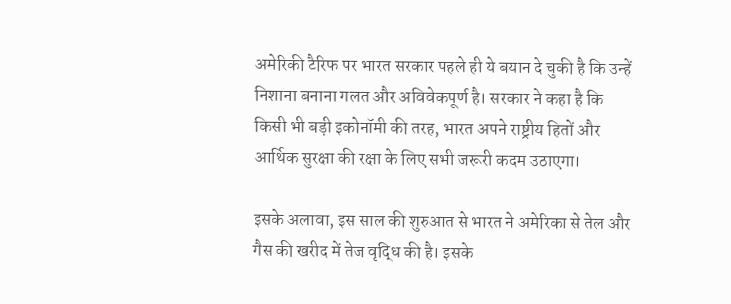अमेरिकी टैरिफ पर भारत सरकार पहले ही ये बयान दे चुकी है कि उन्हें निशाना बनाना गलत और अविवेकपूर्ण है। सरकार ने कहा है कि किसी भी बड़ी इकोनॉमी की तरह, भारत अपने राष्ट्रीय हितों और आर्थिक सुरक्षा की रक्षा के लिए सभी जरूरी कदम उठाएगा।

इसके अलावा, इस साल की शुरुआत से भारत ने अमेरिका से तेल और गैस की खरीद में तेज वृद्धि की है। इसके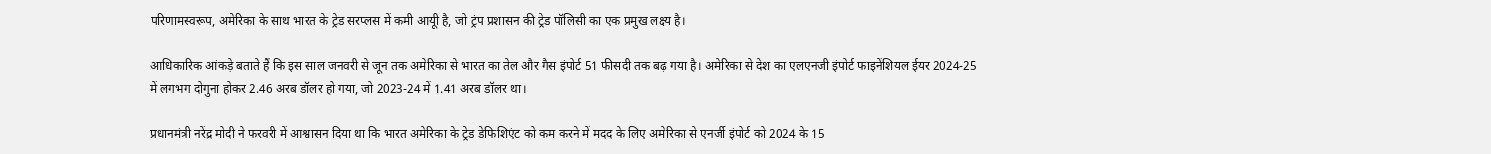परिणामस्वरूप, अमेरिका के साथ भारत के ट्रेड सरप्लस में कमी आयूी है, जो ट्रंप प्रशासन की ट्रेड पॉलिसी का एक प्रमुख लक्ष्य है।

आधिकारिक आंकड़े बताते हैं कि इस साल जनवरी से जून तक अमेरिका से भारत का तेल और गैस इंपोर्ट 51 फीसदी तक बढ़ गया है। अमेरिका से देश का एलएनजी इंपोर्ट फाइनेंशियल ईयर 2024-25 में लगभग दोगुना होकर 2.46 अरब डॉलर हो गया, जो 2023-24 में 1.41 अरब डॉलर था।

प्रधानमंत्री नरेंद्र मोदी ने फरवरी में आश्वासन दिया था कि भारत अमेरिका के ट्रेड डेफिशिएंट को कम करने में मदद के लिए अमेरिका से एनर्जी इंपोर्ट को 2024 के 15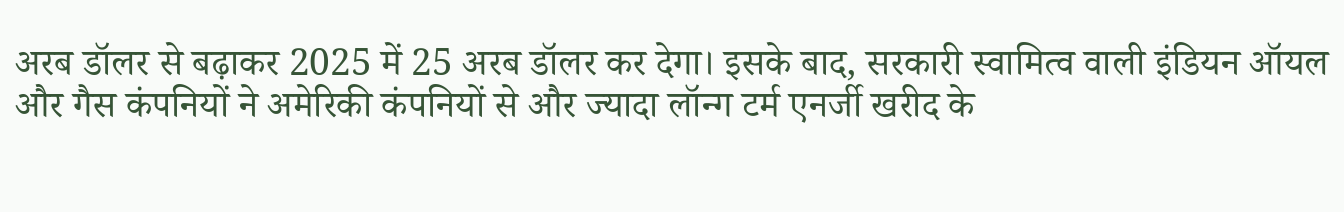अरब डॉलर से बढ़ाकर 2025 में 25 अरब डॉलर कर देगा। इसके बाद, सरकारी स्वामित्व वाली इंडियन ऑयल और गैस कंपनियों ने अमेरिकी कंपनियों से और ज्यादा लॉन्ग टर्म एनर्जी खरीद के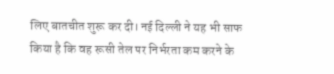लिए बातचीत शुरू कर दी। नई दिल्ली ने यह भी साफ किया है कि वह रूसी तेल पर निर्भरता कम करने के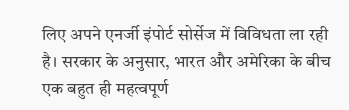लिए अपने एनर्जी इंपोर्ट सोर्सेज में विविधता ला रही है। सरकार के अनुसार, भारत और अमेरिका के बीच एक बहुत ही महत्वपूर्ण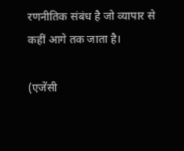रणनीतिक संबंध है जो व्यापार से कहीं आगे तक जाता है।

(एजेंसी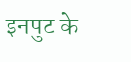इनपुट के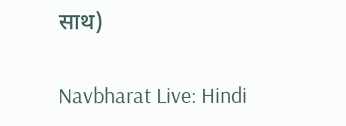साथ)

Navbharat Live: Hindi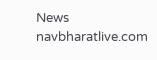News
navbharatlive.com